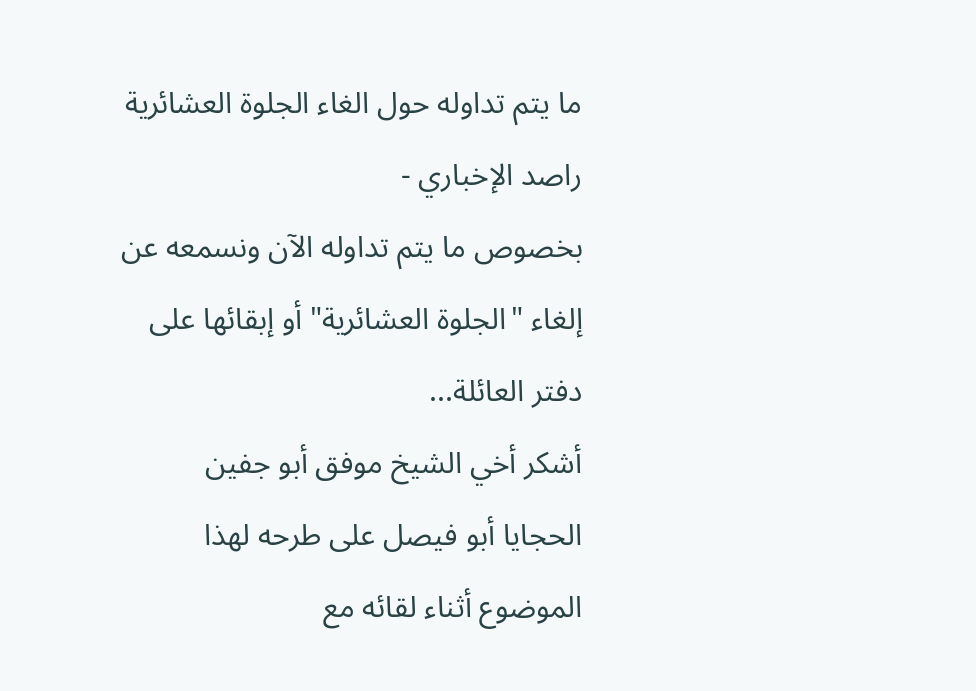ما يتم تداوله حول الغاء الجلوة العشائرية
راصد الإخباري -
بخصوص ما يتم تداوله الآن ونسمعه عن إلغاء "الجلوة العشائرية" أو إبقائها على دفتر العائلة...
أشكر أخي الشيخ موفق أبو جفين الحجايا أبو فيصل على طرحه لهذا الموضوع أثناء لقائه مع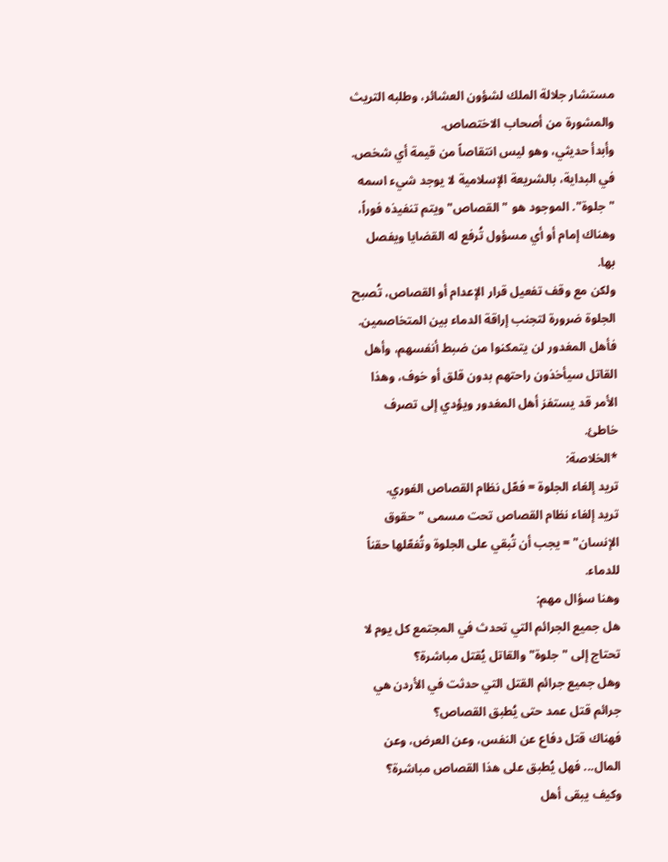مستشار جلالة الملك لشؤون العشائر، وطلبه التريث والمشورة من أصحاب الاختصاص.
وأبدأ حديثي، وهو ليس انتقاصاً من قيمة أي شخص.
في البداية، بالشريعة الإسلامية لا يوجد شيء اسمه "جلوة". الموجود هو "القصاص" ويتم تنفيذه فوراً، وهناك إمام أو أي مسؤول تُرفع له القضايا ويفصل بها.
ولكن مع وقف تفعيل قرار الإعدام أو القصاص، تُصبح الجلوة ضرورة لتجنب إراقة الدماء بين المتخاصمين. فأهل المغدور لن يتمكنوا من ضبط أنفسهم، وأهل القاتل سيأخذون راحتهم بدون قلق أو خوف، وهذا الأمر قد يستفز أهل المغدور ويؤدي إلى تصرف خاطئ.
*الخلاصة:
تريد إلغاء الجلوة = فعّل نظام القصاص الفوري.
تريد إلغاء نظام القصاص تحت مسمى "حقوق الإنسان" = يجب أن تُبقي على الجلوة وتُفعّلها حقناً للدماء.
وهنا سؤال مهم:
هل جميع الجرائم التي تحدث في المجتمع كل يوم لا تحتاج إلى "جلوة" والقاتل يُقتل مباشرة؟
وهل جميع جرائم القتل التي حدثت في الأردن هي جرائم قتل عمد حتى يُطبق القصاص؟
فهناك قتل دفاع عن النفس، وعن العرض، وعن المال... فهل يُطبق على هذا القصاص مباشرة؟
وكيف يبقى أهل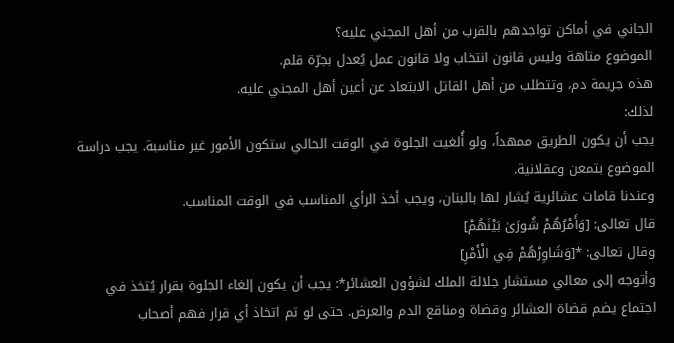الجاني في أماكن تواجدهم بالقرب من أهل المجني عليه؟
الموضوع متاهة وليس قانون انتخاب ولا قانون عمل يُعدل بجرّة قلم.
هذه جريمة دم، وتتطلب من أهل القاتل الابتعاد عن أعين أهل المجني عليه.
لذلك:
يجب أن يكون الطريق ممهداً، ولو أُلغيت الجلوة في الوقت الحالي ستكون الأمور غير مناسبة. يجب دراسة الموضوع بتمعن وعقلانية.
وعندنا قامات عشائرية يُشار لها بالبنان، ويجب أخذ الرأي المناسب في الوقت المناسب.
قال تعالى: [وَأَمْرُهُمْ شُورَىٰ بَيْنَهُمْ]
وقال تعالى: *[وَشَاوِرْهُمْ فِي الْأَمْرِ]
وأتوجه إلى معالي مستشار جلالة الملك لشؤون العشائر*: يجب أن يكون إلغاء الجلوة بقرار يُتخذ في اجتماع يضم قضاة العشائر وقضاة ومناقع الدم والعرض. حتى لو تم اتخاذ أي قرار فهم أصحاب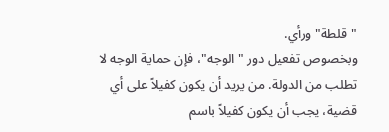"قلطة" ورأي.
وبخصوص تفعيل دور "الوجه"، فإن حماية الوجه لا تطلب من الدولة. من يريد أن يكون كفيلاً على أي قضية، يجب أن يكون كفيلاً باسم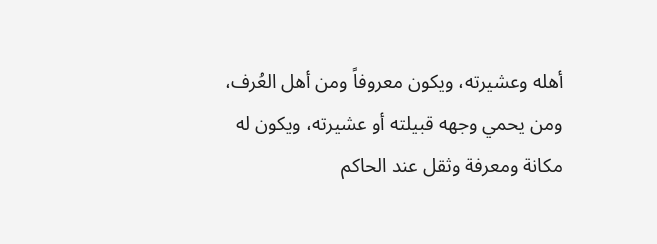أهله وعشيرته، ويكون معروفاً ومن أهل العُرف، ومن يحمي وجهه قبيلته أو عشيرته، ويكون له مكانة ومعرفة وثقل عند الحاكم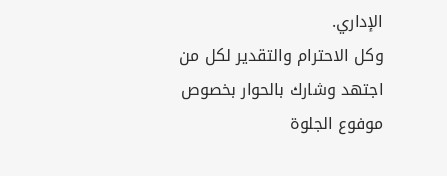الإداري.
وكل الاحترام والتقدير لكل من اجتهد وشارك بالحوار بخصوص موفوع الجلوة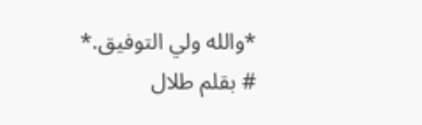*والله ولي التوفيق.*
# بقلم طلال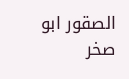الصقور ابو صخر